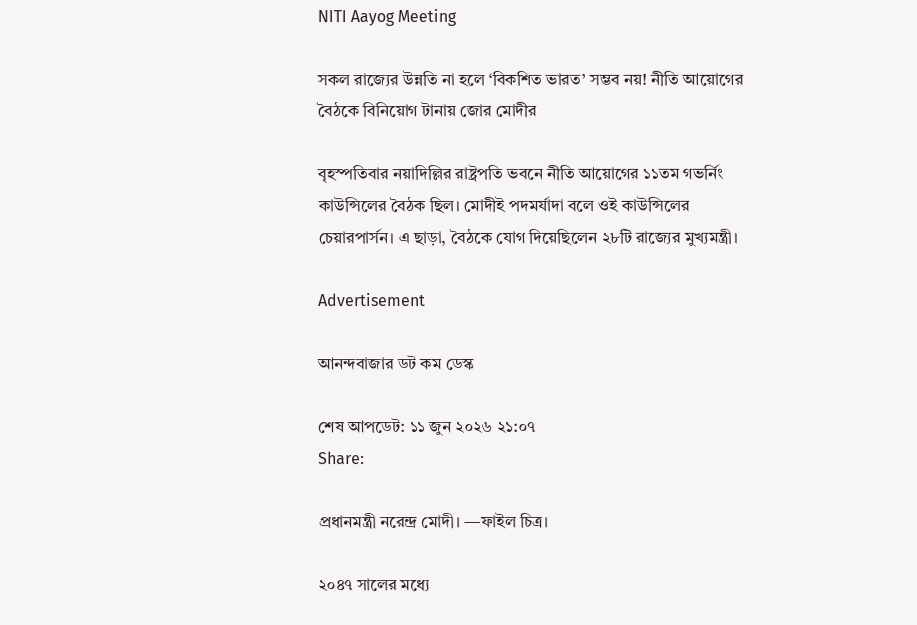NITI Aayog Meeting

সকল রাজ্যের উন্নতি না হলে ‘বিকশিত ভারত’ সম্ভব নয়! নীতি আয়োগের বৈঠকে বিনিয়োগ টানায় জোর মোদীর

বৃহস্পতিবার নয়াদিল্লির রাষ্ট্রপতি ভবনে নীতি আয়োগের ১১তম গভর্নিং কাউন্সিলের বৈঠক ছিল। মোদীই পদমর্যাদা বলে ওই কাউন্সিলের চেয়ারপার্সন। এ ছাড়া, বৈঠকে যোগ দিয়েছিলেন ২৮টি রাজ্যের মুখ্যমন্ত্রী।

Advertisement

আনন্দবাজার ডট কম ডেস্ক

শেষ আপডেট: ১১ জুন ২০২৬ ২১:০৭
Share:

প্রধানমন্ত্রী নরেন্দ্র মোদী। —ফাইল চিত্র।

২০৪৭ সালের মধ্যে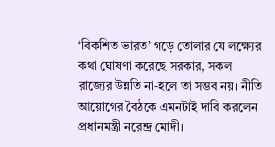‘বিকশিত ভারত’ গড়ে তোলার যে লক্ষ্যের কথা ঘোষণা করেছে সরকার, সকল রাজ্যের উন্নতি না-হলে তা সম্ভব নয়। নীতি আয়োগের বৈঠকে এমনটাই দাবি করলেন প্রধানমন্ত্রী নরেন্দ্র মোদী।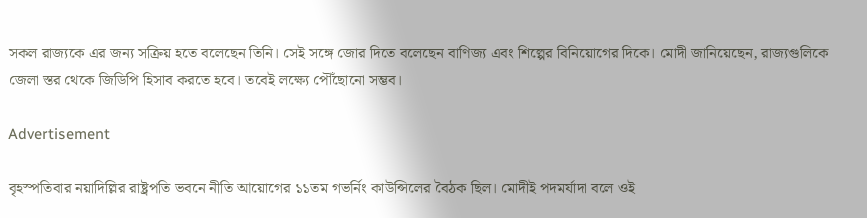সকল রাজ্যকে এর জন্য সক্রিয় হতে বলেছেন তিনি। সেই সঙ্গে জোর দিতে বলেছেন বাণিজ্য এবং শিল্পের বিনিয়োগের দিকে। মোদী জানিয়েছেন, রাজ্যগুলিকে জেলা স্তর থেকে জিডিপি হিসাব করতে হবে। তবেই লক্ষ্যে পৌঁছোনো সম্ভব।

Advertisement

বৃহস্পতিবার নয়াদিল্লির রাষ্ট্রপতি ভবনে নীতি আয়োগের ১১তম গভর্নিং কাউন্সিলের বৈঠক ছিল। মোদীই পদমর্যাদা বলে ওই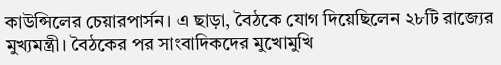কাউন্সিলের চেয়ারপার্সন। এ ছাড়া, বৈঠকে যোগ দিয়েছিলেন ২৮টি রাজ্যের মুখ্যমন্ত্রী। বৈঠকের পর সাংবাদিকদের মুখোমুখি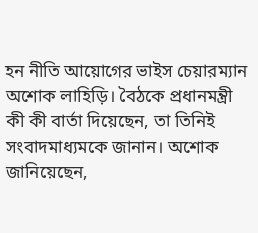হন নীতি আয়োগের ভাইস চেয়ারম্যান অশোক লাহিড়ি। বৈঠকে প্রধানমন্ত্রী কী কী বার্তা দিয়েছেন, তা তিনিই সংবাদমাধ্যমকে জানান। অশোক জানিয়েছেন,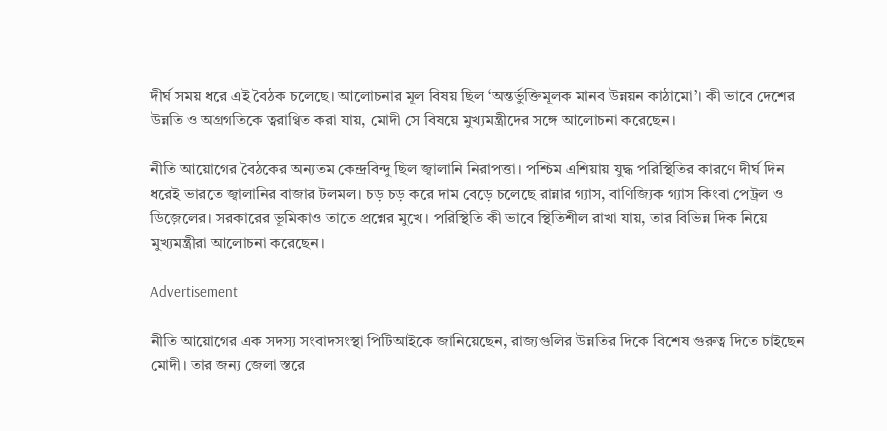দীর্ঘ সময় ধরে এই বৈঠক চলেছে। আলোচনার মূল বিষয় ছিল ‘অন্তর্ভুক্তিমূলক মানব উন্নয়ন কাঠামো’। কী ভাবে দেশের উন্নতি ও অগ্রগতিকে ত্বরাণ্বিত করা যায়, মোদী সে বিষয়ে মুখ্যমন্ত্রীদের সঙ্গে আলোচনা করেছেন।

নীতি আয়োগের বৈঠকের অন্যতম কেন্দ্রবিন্দু ছিল জ্বালানি নিরাপত্তা। পশ্চিম এশিয়ায় যুদ্ধ পরিস্থিতির কারণে দীর্ঘ দিন ধরেই ভারতে জ্বালানির বাজার টলমল। চড় চড় করে দাম বেড়ে চলেছে রান্নার গ্যাস, বাণিজ্যিক গ্যাস কিংবা পেট্রল ও ডিজ়েলের। সরকারের ভূমিকাও তাতে প্রশ্নের মুখে। পরিস্থিতি কী ভাবে স্থিতিশীল রাখা যায়, তার বিভিন্ন দিক নিয়ে মুখ্যমন্ত্রীরা আলোচনা করেছেন।

Advertisement

নীতি আয়োগের এক সদস্য সংবাদসংস্থা পিটিআইকে জানিয়েছেন, রাজ্যগুলির উন্নতির দিকে বিশেষ গুরুত্ব দিতে চাইছেন মোদী। তার জন্য জেলা স্তরে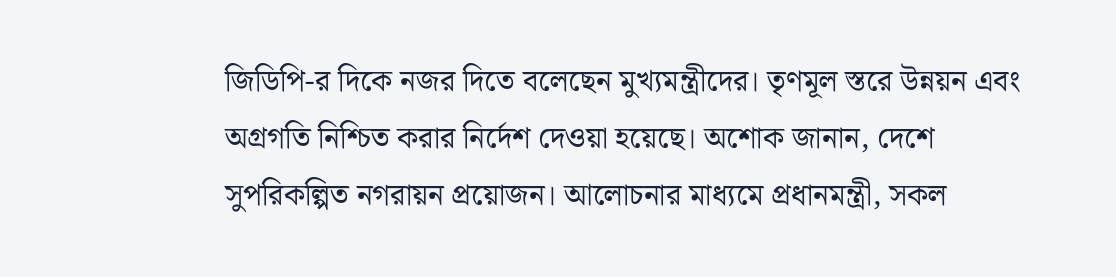জিডিপি-র দিকে নজর দিতে বলেছেন মুখ্যমন্ত্রীদের। তৃণমূল স্তরে উন্নয়ন এবং অগ্রগতি নিশ্চিত করার নির্দেশ দেওয়া হয়েছে। অশোক জানান, দেশে সুপরিকল্পিত নগরায়ন প্রয়োজন। আলোচনার মাধ্যমে প্রধানমন্ত্রী, সকল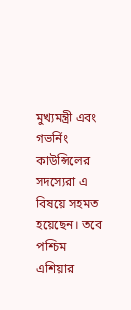মুখ্যমন্ত্রী এবং গভর্নিং কাউন্সিলের সদস্যেরা এ বিষয়ে সহমত হয়েছেন। তবে পশ্চিম এশিয়ার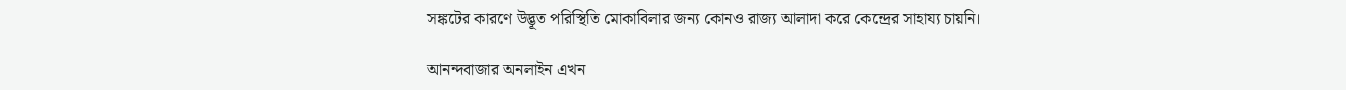সঙ্কটের কারণে উদ্ভূত পরিস্থিতি মোকাবিলার জন্য কোনও রাজ্য আলাদা করে কেন্দ্রের সাহায্য চায়নি।

আনন্দবাজার অনলাইন এখন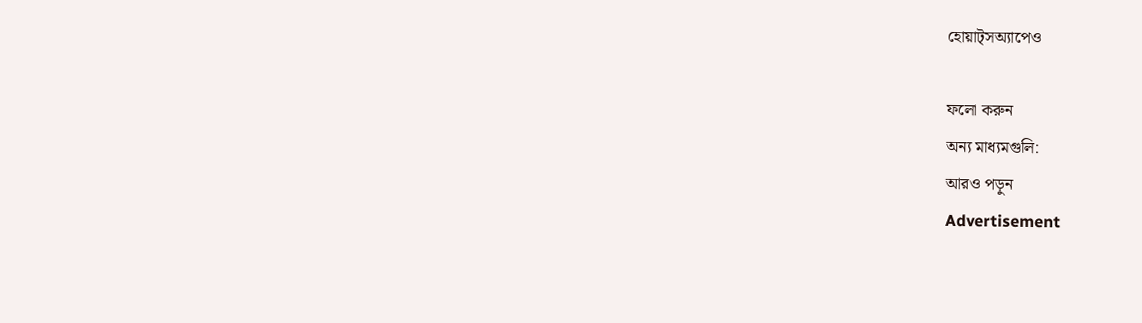হোয়াট্‌সঅ্যাপেও

ফলো করুন
অন্য মাধ্যমগুলি:
আরও পড়ুন
Advertisement